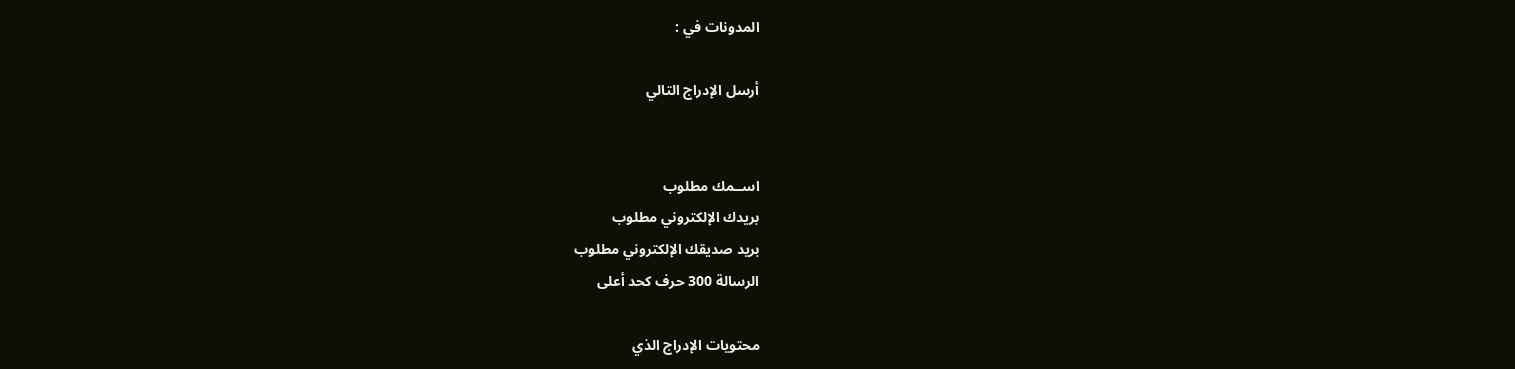المدونات في :

أرسل الإدراج التالي


اســمك مطلوب
بريدك الإلكتروني مطلوب
بريد صديقك الإلكتروني مطلوب
الرسالة 300 حرف كحد أعلى

محتويات الإدراج الذي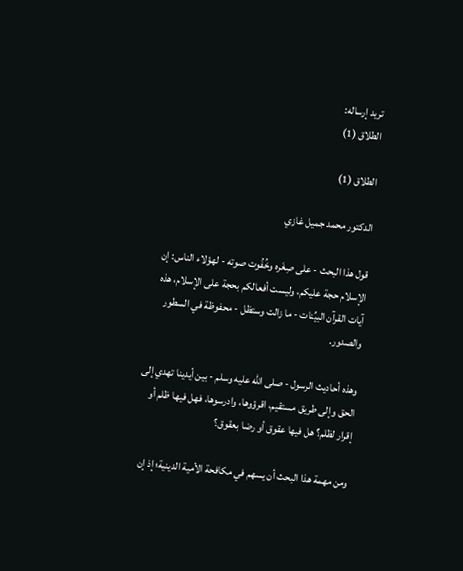تريد إرساله:
الطلاق (1)

الطلاق (1)

الدكتور محمد جميل غازي

قول هذا البحث - على صِغَره وخُفُوت صوته - لهؤلاء الناس: إن الإسلام حجة عليكم، وليست أفعالكم بحجة على الإسلام، هذه آيات القرآن البيِّنات - ما زالت وستظل - محفوظة في السطور والصدور.

وهذه أحاديث الرسول - صلى الله عليه وسلم - بين أيدينا تهدي إلى الحق وإلى طريق مستقيم، اقرؤوها، وادرسوها، فهل فيها ظلم أو إقرار لظلم؟ هل فيها عقوق أو رضا بعقوق؟

ومن مهمة هذا البحث أن يسهم في مكافحة الأمية الدينية؛ إذ إن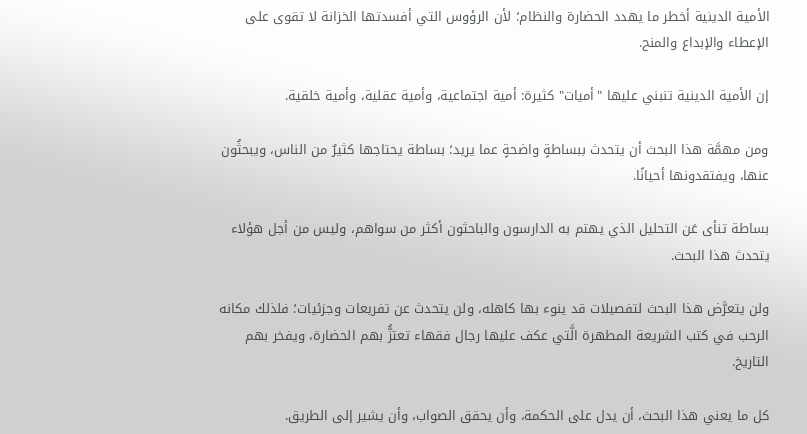الأمية الدينية أخطر ما يهدد الحضارة والنظام؛ لأن الرؤوس التي أفسدتها الخزانة لا تقوى على الإعطاء والإبداع والمنح.

إن الأمية الدينية تنبني عليها "أميات" كثيرة: أمية اجتماعية، وأمية عقلية، وأمية خلقية.

ومن مهمَّة هذا البحث أن يتحدث ببساطةٍ واضحةٍ عما يريد؛ بساطة يحتاجها كثيرٌ من الناس، ويبحثُون عنها، ويفتقدونها أحيانًا.

بساطة تنأى عَن التحليل الذي يهتم به الدارسون والباحثون أكثر من سواهم، وليس من أجل هؤلاء يتحدث هذا البحث.

ولن يتعرَّض هذا البحث لتفصيلات قد ينوء بها كاهله، ولن يتحدث عن تفريعات وجزئيات؛ فلذلك مكانه الرحب في كتب الشريعة المطهرة الَّتي عكف عليها رجال فقهاء تعتزُّ بهم الحضارة، ويفخر بهم التاريخ.

كل ما يعني هذا البحث، أن يدل على الحكمة، وأن يحقق الصواب، وأن يشير إلى الطريق.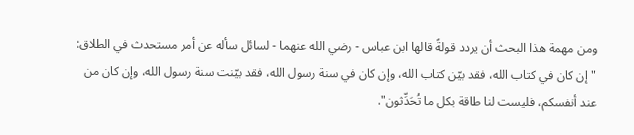ومن مهمة هذا البحث أن يردد قولةً قالها ابن عباس - رضي الله عنهما - لسائل سأله عن أمر مستحدث في الطلاق: "إن كان في كتاب الله، فقد بيّن كتاب الله، وإن كان في سنة رسول الله، فقد بيّنت سنة رسول الله، وإن كان من عند أنفسكم، فليست لنا طاقة بكل ما تُحَدِّثون".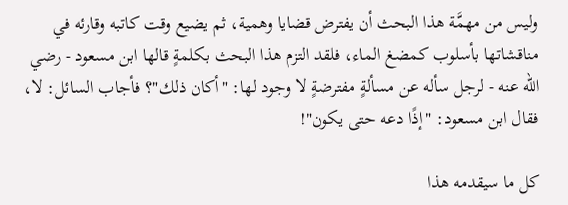وليس من مهمَّة هذا البحث أن يفترض قضايا وهمية، ثم يضيع وقت كاتبه وقارئه في مناقشاتها بأسلوب كمضغ الماء، فلقد التزم هذا البحث بكلمةٍ قالها ابن مسعود - رضي الله عنه - لرجل سأله عن مسألةٍ مفترضةٍ لا وجود لها: "أكان ذلك"؟ فأجاب السائل: لا، فقال ابن مسعود: "إذًا دعه حتى يكون"!

كل ما سيقدمه هذا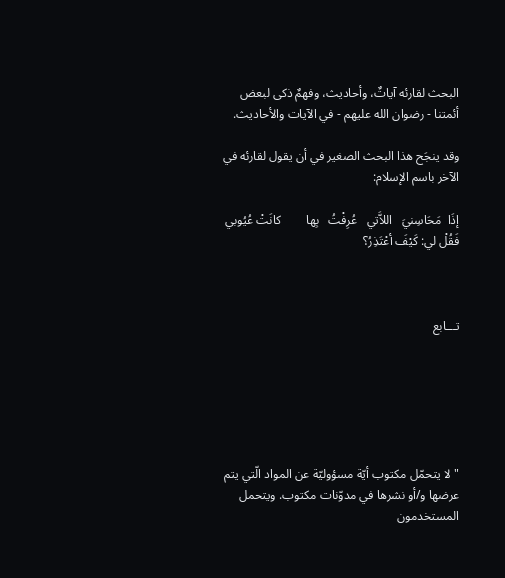البحث لقارئه آياتٌ، وأحاديث، وفهمٌ ذكى لبعض أئمتنا - رضوان الله عليهم - في الآيات والأحاديث.

وقد ينجَح هذا البحث الصغير في أن يقول لقارئه في الآخر باسم الإسلام:

إذَا  مَحَاسِنيَ   اللاَّتي   عُرِفْتُ   بِها        كانَتْ عُيُوبي فَقُلْ لي: كَيْفَ أعْتَذِرُ؟



تـــابع






"لا يتحمّل مكتوب أيّة مسؤوليّة عن المواد الّتي يتم عرضها و/أو نشرها في مدوّنات مكتوب. ويتحمل المستخدمون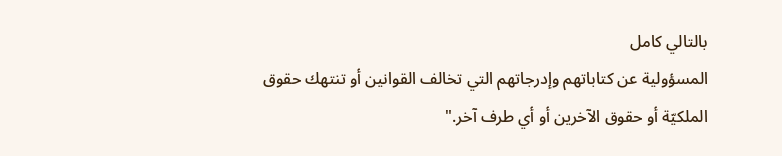بالتالي كامل
المسؤولية عن كتاباتهم وإدرجاتهم التي تخالف القوانين أو تنتهك حقوق الملكيّة أو حقوق الآخرين أو أي طرف آخر."